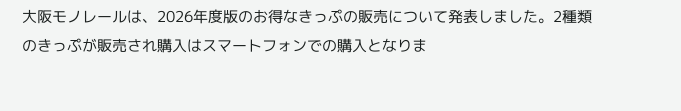大阪モノレールは、2026年度版のお得なきっぷの販売について発表しました。2種類のきっぷが販売され購入はスマートフォンでの購入となりま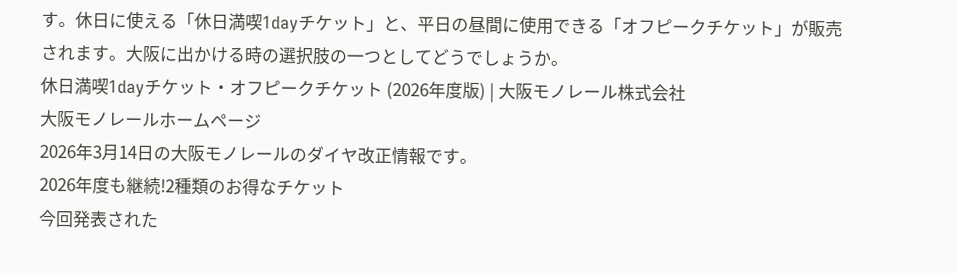す。休日に使える「休日満喫1dayチケット」と、平日の昼間に使用できる「オフピークチケット」が販売されます。大阪に出かける時の選択肢の一つとしてどうでしょうか。
休日満喫1dayチケット・オフピークチケット (2026年度版) | 大阪モノレール株式会社
大阪モノレールホームページ
2026年3月14日の大阪モノレールのダイヤ改正情報です。
2026年度も継続!2種類のお得なチケット
今回発表された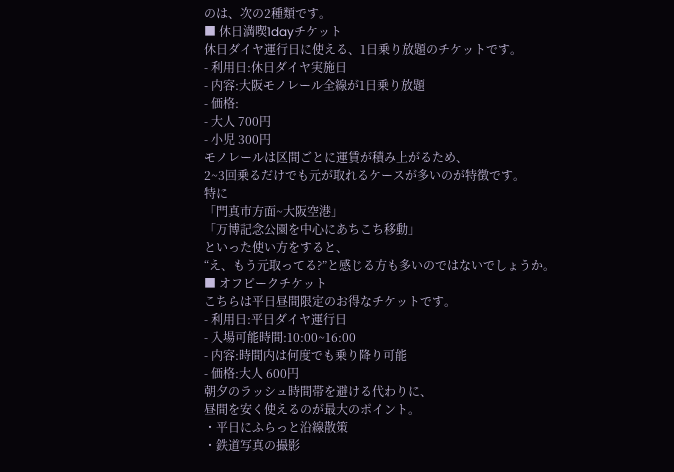のは、次の2種類です。
■ 休日満喫1dayチケット
休日ダイヤ運行日に使える、1日乗り放題のチケットです。
- 利用日:休日ダイヤ実施日
- 内容:大阪モノレール全線が1日乗り放題
- 価格:
- 大人 700円
- 小児 300円
モノレールは区間ごとに運賃が積み上がるため、
2~3回乗るだけでも元が取れるケースが多いのが特徴です。
特に
「門真市方面~大阪空港」
「万博記念公園を中心にあちこち移動」
といった使い方をすると、
“え、もう元取ってる?”と感じる方も多いのではないでしょうか。
■ オフピークチケット
こちらは平日昼間限定のお得なチケットです。
- 利用日:平日ダイヤ運行日
- 入場可能時間:10:00~16:00
- 内容:時間内は何度でも乗り降り可能
- 価格:大人 600円
朝夕のラッシュ時間帯を避ける代わりに、
昼間を安く使えるのが最大のポイント。
・平日にふらっと沿線散策
・鉄道写真の撮影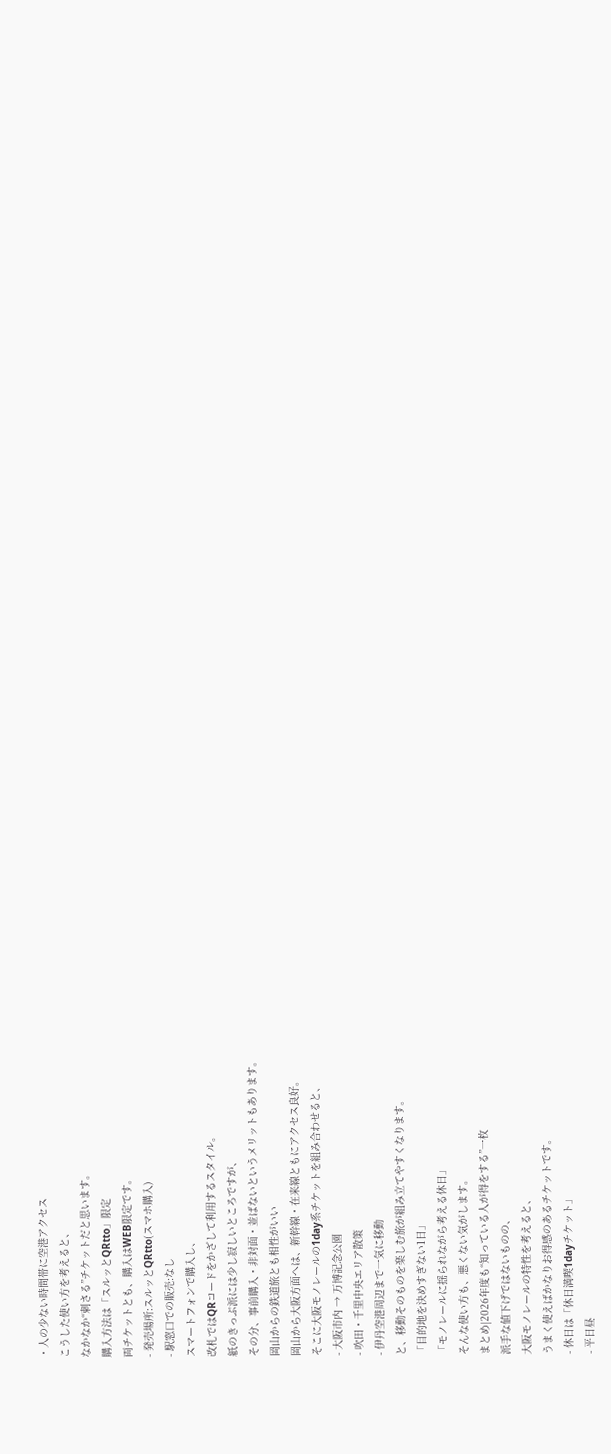・人の少ない時間帯に空港アクセス
こうした使い方を考えると、
なかなか“刺さる”チケットだと思います。
購入方法は「スルッとQRtto」限定
両チケットとも、購入はWEB限定です。
- 発売場所:スルッとQRtto(スマホ購入)
- 駅窓口での販売:なし
スマートフォンで購入し、
改札ではQRコードをかざして利用するスタイル。
紙のきっぷ派には少し寂しいところですが、
その分、事前購入・非対面・並ばないというメリットもあります。
岡山からの鉄道旅とも相性がいい
岡山から大阪方面へは、新幹線・在来線ともにアクセス良好。
そこに大阪モノレールの1day系チケットを組み合わせると、
- 大阪市内 → 万博記念公園
- 吹田・千里中央エリア散策
- 伊丹空港周辺まで一気に移動
と、移動そのものを楽しむ旅が組み立てやすくなります。
「目的地を決めすぎない1日」
「モノレールに揺られながら考える休日」
そんな使い方も、悪くない気がします。
まとめ|2026年度も“知っている人が得をする”一枚
派手な値下げではないものの、
大阪モノレールの特性を考えると、
うまく使えばかなりお得感のあるチケットです。
- 休日は「休日満喫1dayチケット」
- 平日昼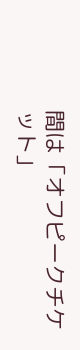間は「オフピークチケット」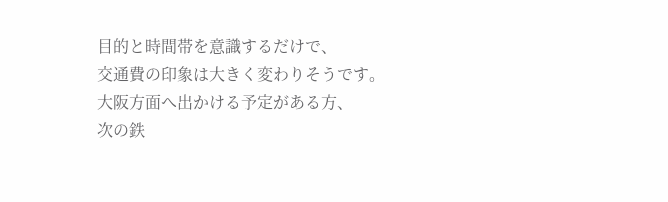目的と時間帯を意識するだけで、
交通費の印象は大きく変わりそうです。
大阪方面へ出かける予定がある方、
次の鉄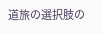道旅の選択肢の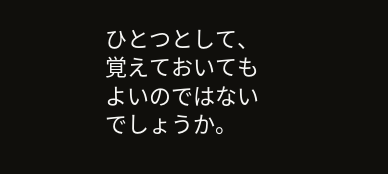ひとつとして、
覚えておいてもよいのではないでしょうか。